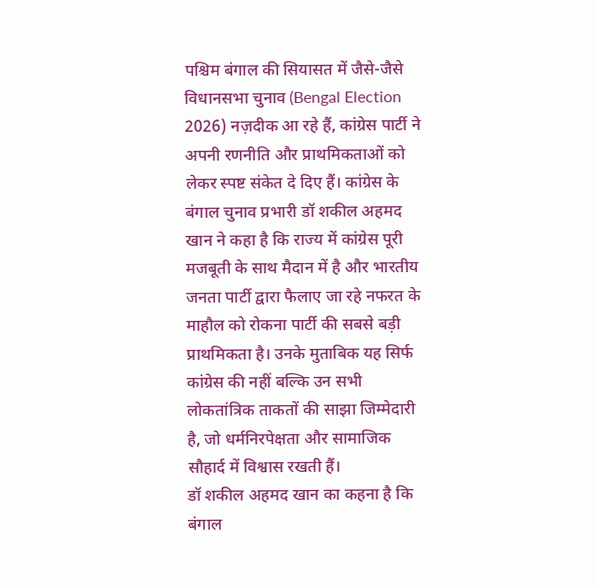पश्चिम बंगाल की सियासत में जैसे-जैसे विधानसभा चुनाव (Bengal Election 2026) नज़दीक आ रहे हैं, कांग्रेस पार्टी ने अपनी रणनीति और प्राथमिकताओं को लेकर स्पष्ट संकेत दे दिए हैं। कांग्रेस के बंगाल चुनाव प्रभारी डॉ शकील अहमद खान ने कहा है कि राज्य में कांग्रेस पूरी मजबूती के साथ मैदान में है और भारतीय जनता पार्टी द्वारा फैलाए जा रहे नफरत के माहौल को रोकना पार्टी की सबसे बड़ी प्राथमिकता है। उनके मुताबिक यह सिर्फ कांग्रेस की नहीं बल्कि उन सभी लोकतांत्रिक ताकतों की साझा जिम्मेदारी है, जो धर्मनिरपेक्षता और सामाजिक सौहार्द में विश्वास रखती हैं।
डॉ शकील अहमद खान का कहना है कि बंगाल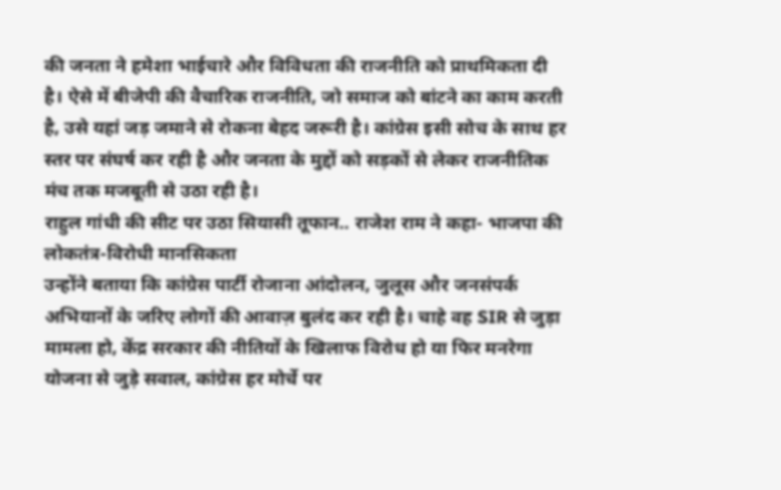की जनता ने हमेशा भाईचारे और विविधता की राजनीति को प्राथमिकता दी है। ऐसे में बीजेपी की वैचारिक राजनीति, जो समाज को बांटने का काम करती है, उसे यहां जड़ जमाने से रोकना बेहद जरूरी है। कांग्रेस इसी सोच के साथ हर स्तर पर संघर्ष कर रही है और जनता के मुद्दों को सड़कों से लेकर राजनीतिक मंच तक मजबूती से उठा रही है।
राहुल गांधी की सीट पर उठा सियासी तूफान.. राजेश राम ने कहा- भाजपा की लोकतंत्र-विरोधी मानसिकता
उन्होंने बताया कि कांग्रेस पार्टी रोजाना आंदोलन, जुलूस और जनसंपर्क अभियानों के जरिए लोगों की आवाज़ बुलंद कर रही है। चाहे वह SIR से जुड़ा मामला हो, केंद्र सरकार की नीतियों के खिलाफ विरोध हो या फिर मनरेगा योजना से जुड़े सवाल, कांग्रेस हर मोर्चे पर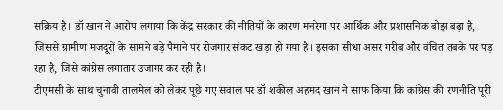सक्रिय है। डॉ खान ने आरोप लगाया कि केंद्र सरकार की नीतियों के कारण मनरेगा पर आर्थिक और प्रशासनिक बोझ बढ़ा है, जिससे ग्रामीण मजदूरों के सामने बड़े पैमाने पर रोजगार संकट खड़ा हो गया है। इसका सीधा असर गरीब और वंचित तबके पर पड़ रहा है, जिसे कांग्रेस लगातार उजागर कर रही है।
टीएमसी के साथ चुनावी तालमेल को लेकर पूछे गए सवाल पर डॉ शकील अहमद खान ने साफ किया कि कांग्रेस की रणनीति पूरी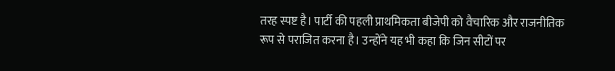तरह स्पष्ट है। पार्टी की पहली प्राथमिकता बीजेपी को वैचारिक और राजनीतिक रूप से पराजित करना है। उन्होंने यह भी कहा कि जिन सीटों पर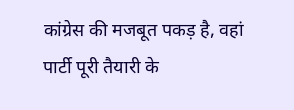कांग्रेस की मजबूत पकड़ है, वहां पार्टी पूरी तैयारी के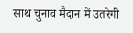साथ चुनाव मैदान में उतरेगी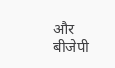और बीजेपी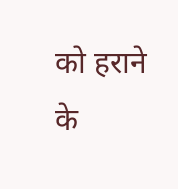को हराने के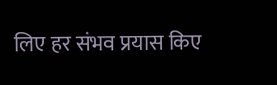लिए हर संभव प्रयास किए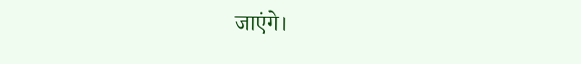जाएंगे।